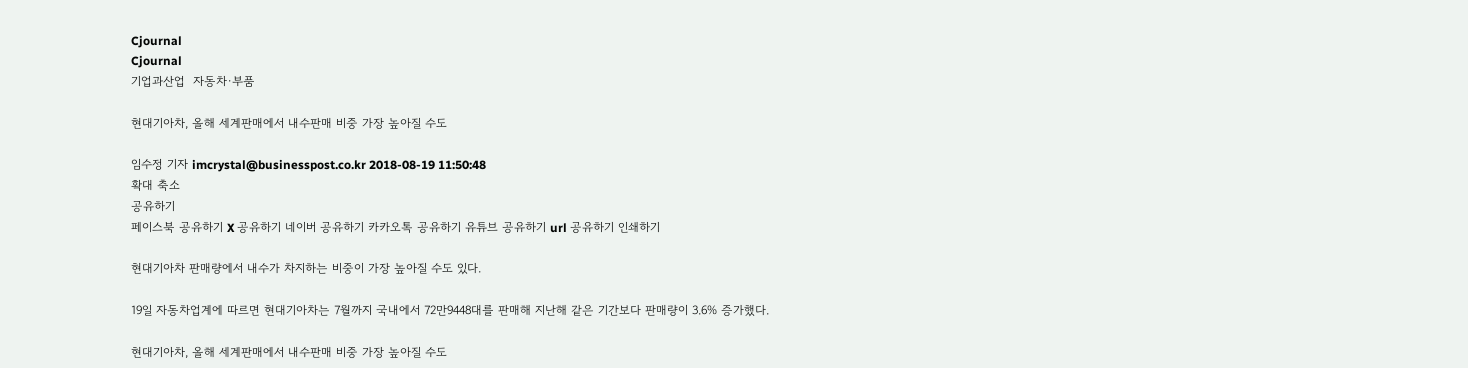Cjournal
Cjournal
기업과산업  자동차·부품

현대기아차, 올해 세계판매에서 내수판매 비중 가장 높아질 수도

임수정 기자 imcrystal@businesspost.co.kr 2018-08-19 11:50:48
확대 축소
공유하기
페이스북 공유하기 X 공유하기 네이버 공유하기 카카오톡 공유하기 유튜브 공유하기 url 공유하기 인쇄하기

현대기아차 판매량에서 내수가 차지하는 비중이 가장 높아질 수도 있다.

19일 자동차업계에 따르면 현대기아차는 7월까지 국내에서 72만9448대를 판매해 지난해 같은 기간보다 판매량이 3.6% 증가했다.

현대기아차, 올해 세계판매에서 내수판매 비중 가장 높아질 수도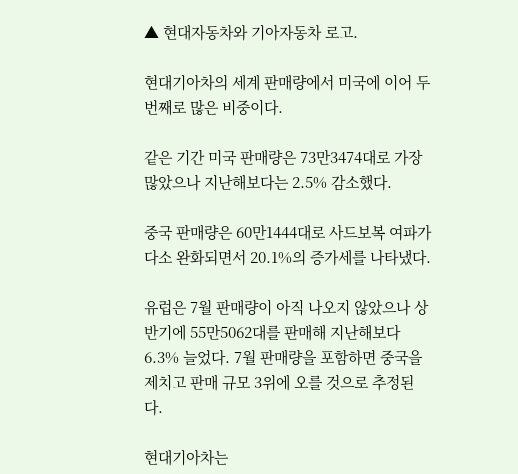▲ 현대자동차와 기아자동차 로고.

현대기아차의 세계 판매량에서 미국에 이어 두 번째로 많은 비중이다.

같은 기간 미국 판매량은 73만3474대로 가장 많았으나 지난해보다는 2.5% 감소했다.

중국 판매량은 60만1444대로 사드보복 여파가 다소 완화되면서 20.1%의 증가세를 나타냈다.

유럽은 7월 판매량이 아직 나오지 않았으나 상반기에 55만5062대를 판매해 지난해보다 6.3% 늘었다. 7월 판매량을 포함하면 중국을 제치고 판매 규모 3위에 오를 것으로 추정된다.

현대기아차는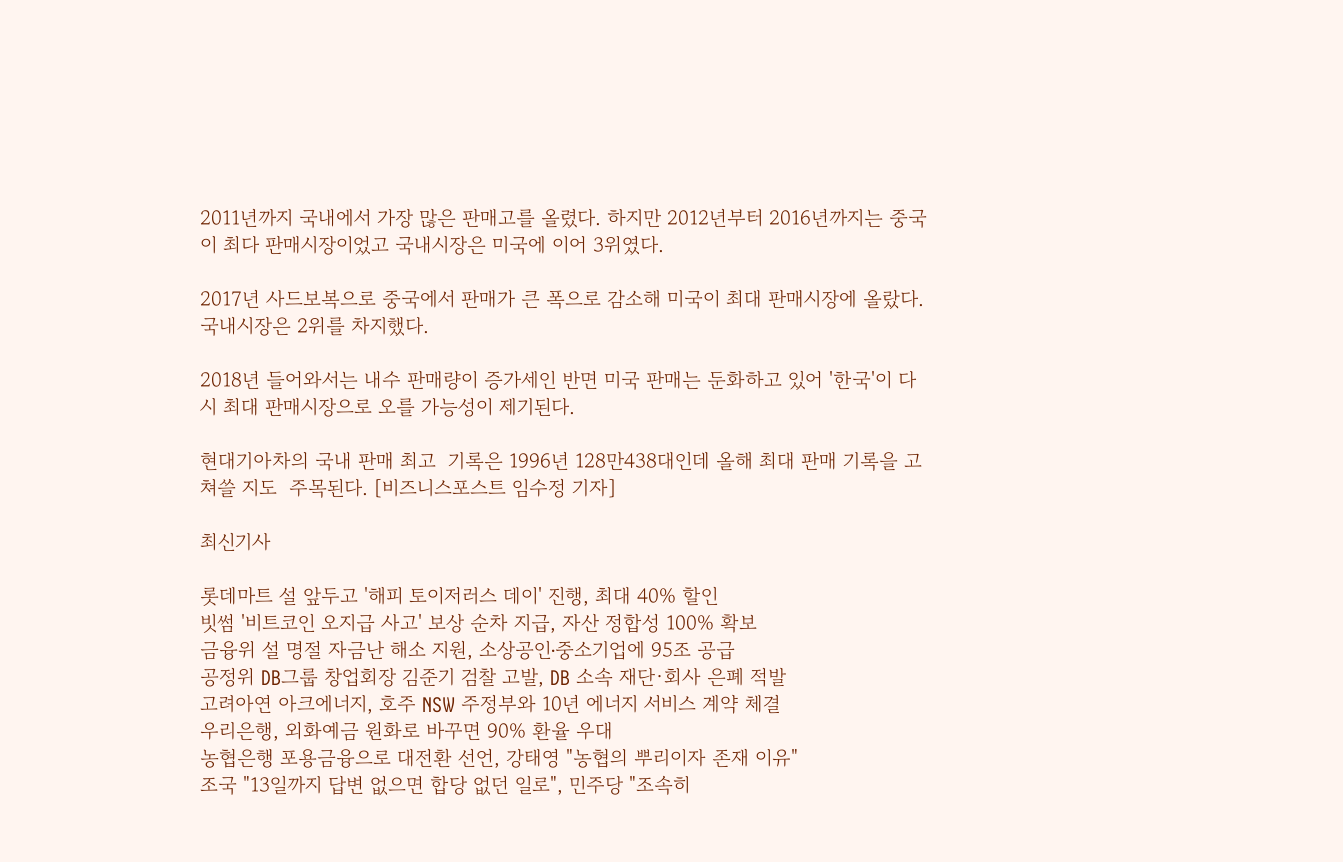2011년까지 국내에서 가장 많은 판매고를 올렸다. 하지만 2012년부터 2016년까지는 중국이 최다 판매시장이었고 국내시장은 미국에 이어 3위였다.

2017년 사드보복으로 중국에서 판매가 큰 폭으로 감소해 미국이 최대 판매시장에 올랐다. 국내시장은 2위를 차지했다.

2018년 들어와서는 내수 판매량이 증가세인 반면 미국 판매는 둔화하고 있어 '한국'이 다시 최대 판매시장으로 오를 가능성이 제기된다.

현대기아차의 국내 판매 최고  기록은 1996년 128만438대인데 올해 최대 판매 기록을 고쳐쓸 지도  주목된다. [비즈니스포스트 임수정 기자]

최신기사

롯데마트 설 앞두고 '해피 토이저러스 데이' 진행, 최대 40% 할인
빗썸 '비트코인 오지급 사고' 보상 순차 지급, 자산 정합성 100% 확보
금융위 설 명절 자금난 해소 지원, 소상공인ᐧ중소기업에 95조 공급
공정위 DB그룹 창업회장 김준기 검찰 고발, DB 소속 재단·회사 은폐 적발
고려아연 아크에너지, 호주 NSW 주정부와 10년 에너지 서비스 계약 체결
우리은행, 외화예금 원화로 바꾸면 90% 환율 우대
농협은행 포용금융으로 대전환 선언, 강태영 "농협의 뿌리이자 존재 이유"
조국 "13일까지 답변 없으면 합당 없던 일로", 민주당 "조속히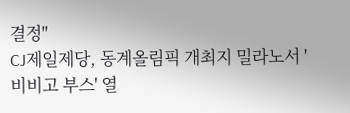결정"
CJ제일제당, 동계올림픽 개최지 밀라노서 '비비고 부스' 열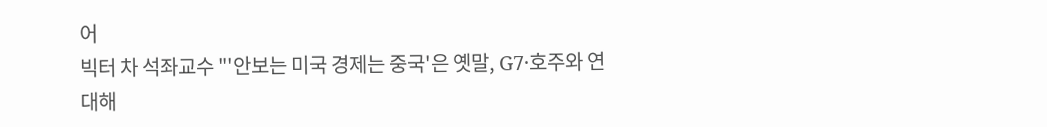어
빅터 차 석좌교수 "'안보는 미국 경제는 중국'은 옛말, G7·호주와 연대해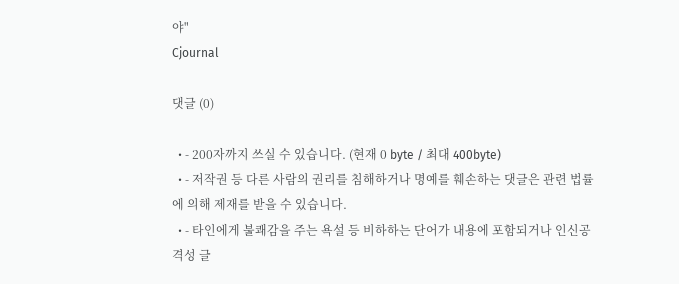야"
Cjournal

댓글 (0)

  • - 200자까지 쓰실 수 있습니다. (현재 0 byte / 최대 400byte)
  • - 저작권 등 다른 사람의 권리를 침해하거나 명예를 훼손하는 댓글은 관련 법률에 의해 제재를 받을 수 있습니다.
  • - 타인에게 불쾌감을 주는 욕설 등 비하하는 단어가 내용에 포함되거나 인신공격성 글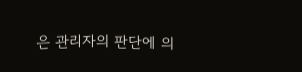은 관리자의 판단에 의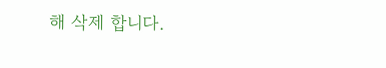해 삭제 합니다.